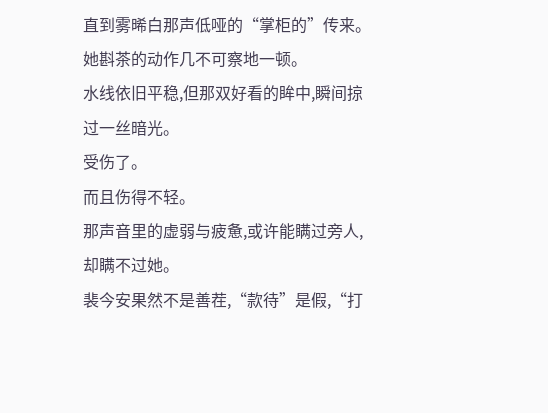直到雾晞白那声低哑的“掌柜的”传来。
她斟茶的动作几不可察地一顿。
水线依旧平稳,但那双好看的眸中,瞬间掠过一丝暗光。
受伤了。
而且伤得不轻。
那声音里的虚弱与疲惫,或许能瞒过旁人,却瞒不过她。
裴今安果然不是善茬,“款待”是假,“打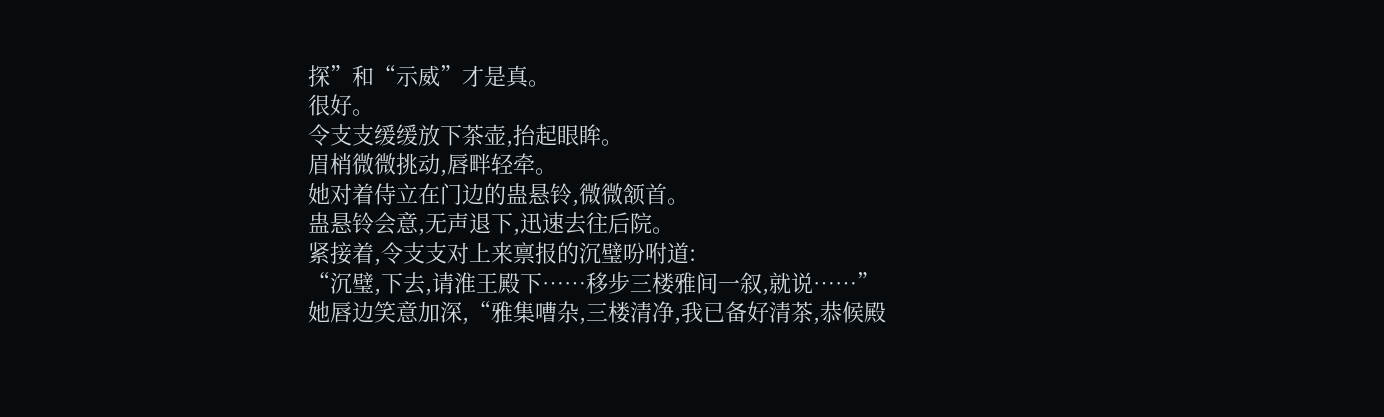探”和“示威”才是真。
很好。
令支支缓缓放下茶壶,抬起眼眸。
眉梢微微挑动,唇畔轻牵。
她对着侍立在门边的蛊悬铃,微微颔首。
蛊悬铃会意,无声退下,迅速去往后院。
紧接着,令支支对上来禀报的沉璧吩咐道:
“沉璧,下去,请淮王殿下……移步三楼雅间一叙,就说……”
她唇边笑意加深,“雅集嘈杂,三楼清净,我已备好清茶,恭候殿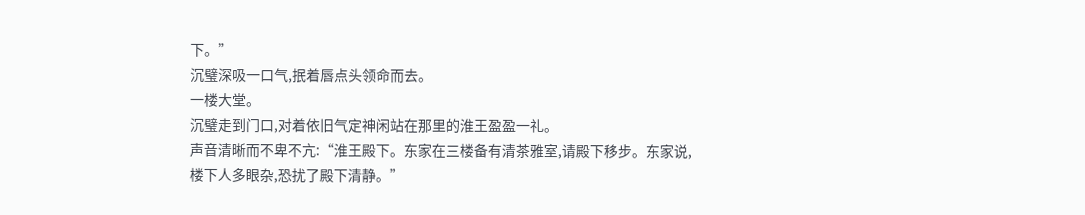下。”
沉璧深吸一口气,抿着唇点头领命而去。
一楼大堂。
沉璧走到门口,对着依旧气定神闲站在那里的淮王盈盈一礼。
声音清晰而不卑不亢:“淮王殿下。东家在三楼备有清茶雅室,请殿下移步。东家说,楼下人多眼杂,恐扰了殿下清静。”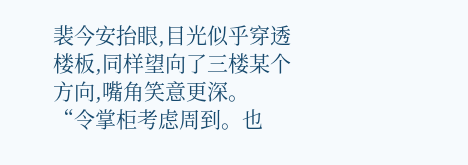裴今安抬眼,目光似乎穿透楼板,同样望向了三楼某个方向,嘴角笑意更深。
“令掌柜考虑周到。也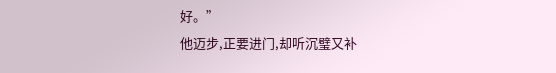好。”
他迈步,正要进门,却听沉璧又补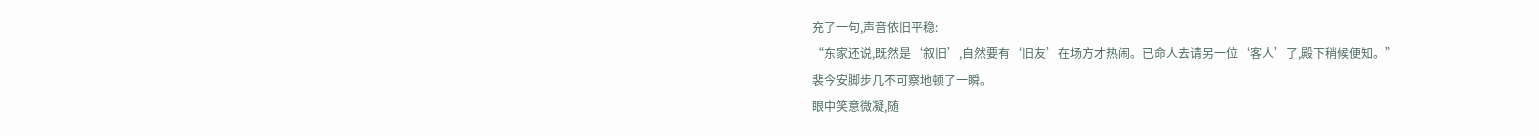充了一句,声音依旧平稳:
“东家还说,既然是‘叙旧’,自然要有‘旧友’在场方才热闹。已命人去请另一位‘客人’了,殿下稍候便知。”
裴今安脚步几不可察地顿了一瞬。
眼中笑意微凝,随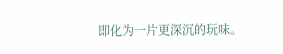即化为一片更深沉的玩味。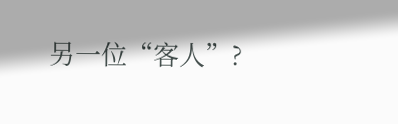另一位“客人”?